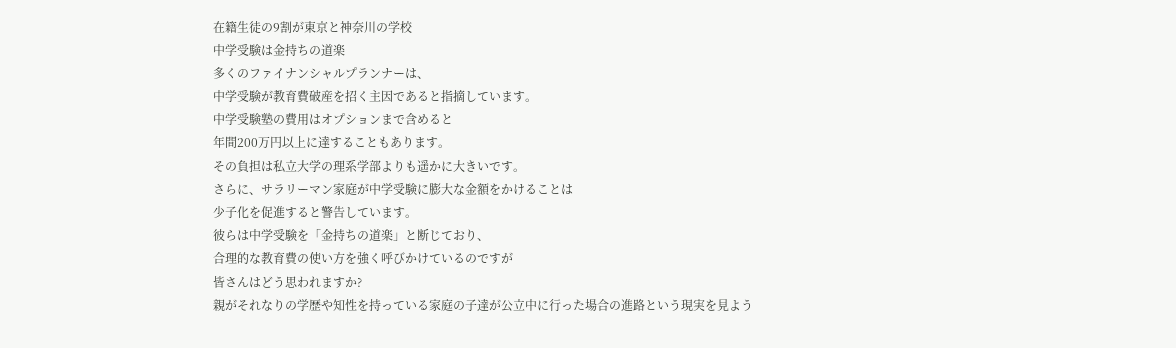在籍生徒の9割が東京と神奈川の学校
中学受験は金持ちの道楽
多くのファイナンシャルプランナーは、
中学受験が教育費破産を招く主因であると指摘しています。
中学受験塾の費用はオプションまで含めると
年間200万円以上に達することもあります。
その負担は私立大学の理系学部よりも遥かに大きいです。
さらに、サラリーマン家庭が中学受験に膨大な金額をかけることは
少子化を促進すると警告しています。
彼らは中学受験を「金持ちの道楽」と断じており、
合理的な教育費の使い方を強く呼びかけているのですが
皆さんはどう思われますか?
親がそれなりの学歴や知性を持っている家庭の子達が公立中に行った場合の進路という現実を見よう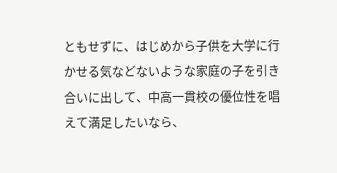ともせずに、はじめから子供を大学に行かせる気などないような家庭の子を引き合いに出して、中高一貫校の優位性を唱えて満足したいなら、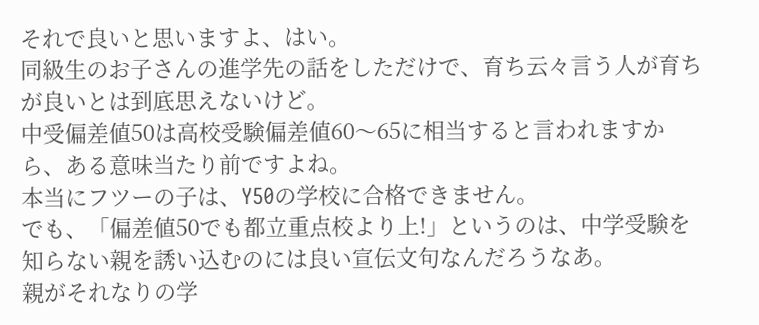それで良いと思いますよ、はい。
同級生のお子さんの進学先の話をしただけで、育ち云々言う人が育ちが良いとは到底思えないけど。
中受偏差値50は高校受験偏差値60〜65に相当すると言われますから、ある意味当たり前ですよね。
本当にフツーの子は、Y50の学校に合格できません。
でも、「偏差値50でも都立重点校より上!」というのは、中学受験を知らない親を誘い込むのには良い宣伝文句なんだろうなあ。
親がそれなりの学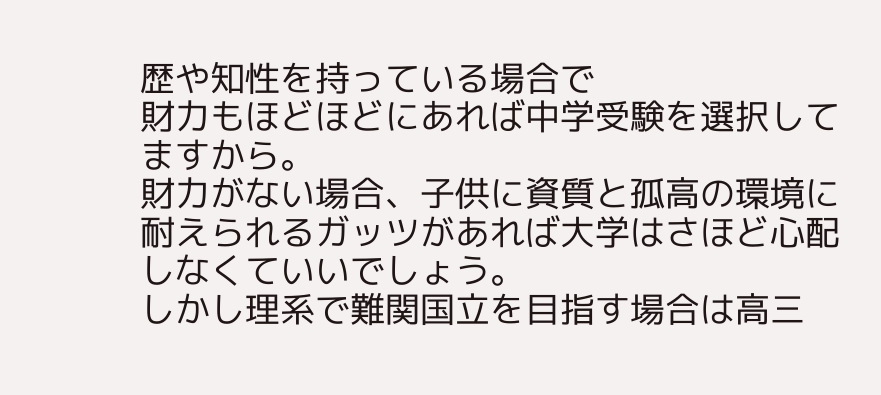歴や知性を持っている場合で
財力もほどほどにあれば中学受験を選択してますから。
財力がない場合、子供に資質と孤高の環境に耐えられるガッツがあれば大学はさほど心配しなくていいでしょう。
しかし理系で難関国立を目指す場合は高三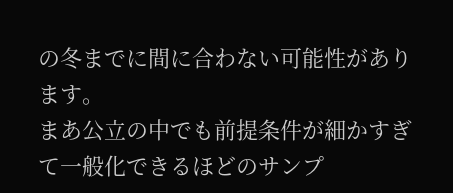の冬までに間に合わない可能性があります。
まあ公立の中でも前提条件が細かすぎて一般化できるほどのサンプ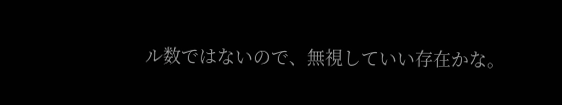ル数ではないので、無視していい存在かな。